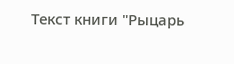Текст книги "Рыцарь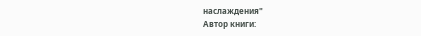наслаждения"
Автор книги: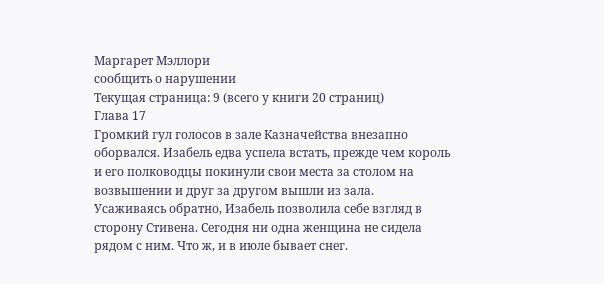Маргарет Мэллори
сообщить о нарушении
Текущая страница: 9 (всего у книги 20 страниц)
Глава 17
Громкий гул голосов в зале Казначейства внезапно оборвался. Изабель едва успела встать, прежде чем король и его полководцы покинули свои места за столом на возвышении и друг за другом вышли из зала.
Усаживаясь обратно, Изабель позволила себе взгляд в сторону Стивена. Сегодня ни одна женщина не сидела рядом с ним. Что ж, и в июле бывает снег.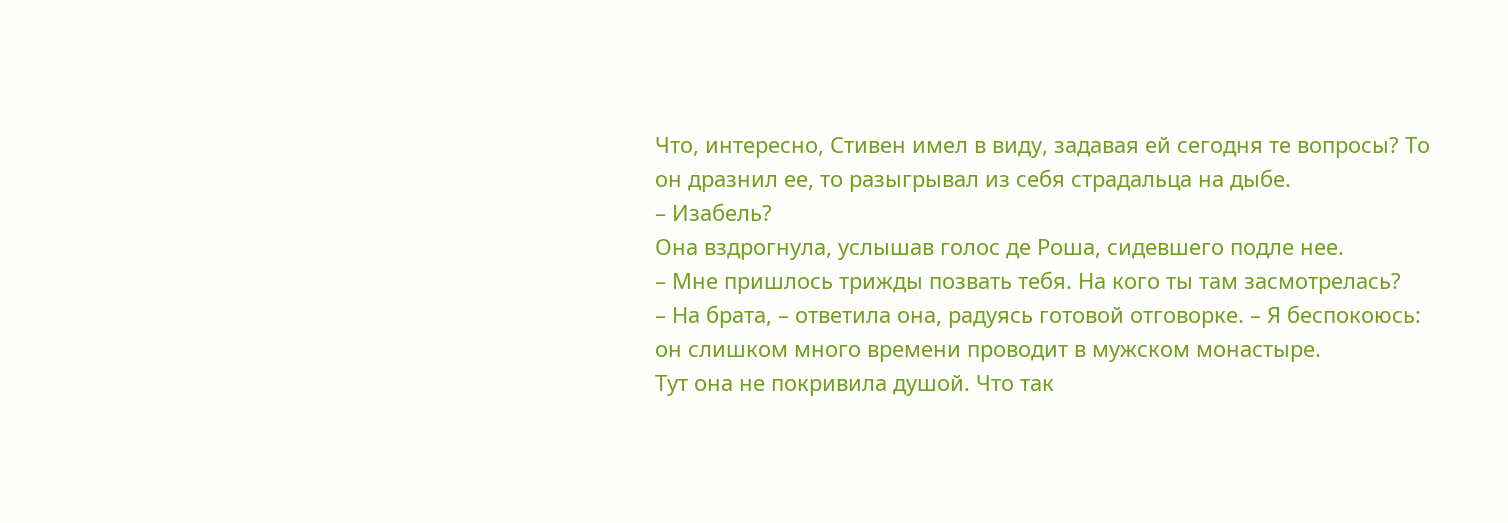Что, интересно, Стивен имел в виду, задавая ей сегодня те вопросы? То он дразнил ее, то разыгрывал из себя страдальца на дыбе.
– Изабель?
Она вздрогнула, услышав голос де Роша, сидевшего подле нее.
– Мне пришлось трижды позвать тебя. На кого ты там засмотрелась?
– На брата, – ответила она, радуясь готовой отговорке. – Я беспокоюсь: он слишком много времени проводит в мужском монастыре.
Тут она не покривила душой. Что так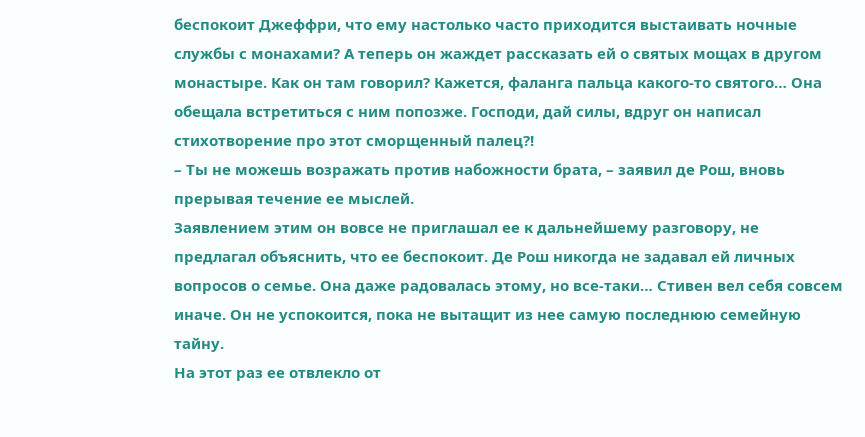беспокоит Джеффри, что ему настолько часто приходится выстаивать ночные службы с монахами? А теперь он жаждет рассказать ей о святых мощах в другом монастыре. Как он там говорил? Кажется, фаланга пальца какого-то святого… Она обещала встретиться с ним попозже. Господи, дай силы, вдруг он написал стихотворение про этот сморщенный палец?!
– Ты не можешь возражать против набожности брата, – заявил де Рош, вновь прерывая течение ее мыслей.
Заявлением этим он вовсе не приглашал ее к дальнейшему разговору, не предлагал объяснить, что ее беспокоит. Де Рош никогда не задавал ей личных вопросов о семье. Она даже радовалась этому, но все-таки… Стивен вел себя совсем иначе. Он не успокоится, пока не вытащит из нее самую последнюю семейную тайну.
На этот раз ее отвлекло от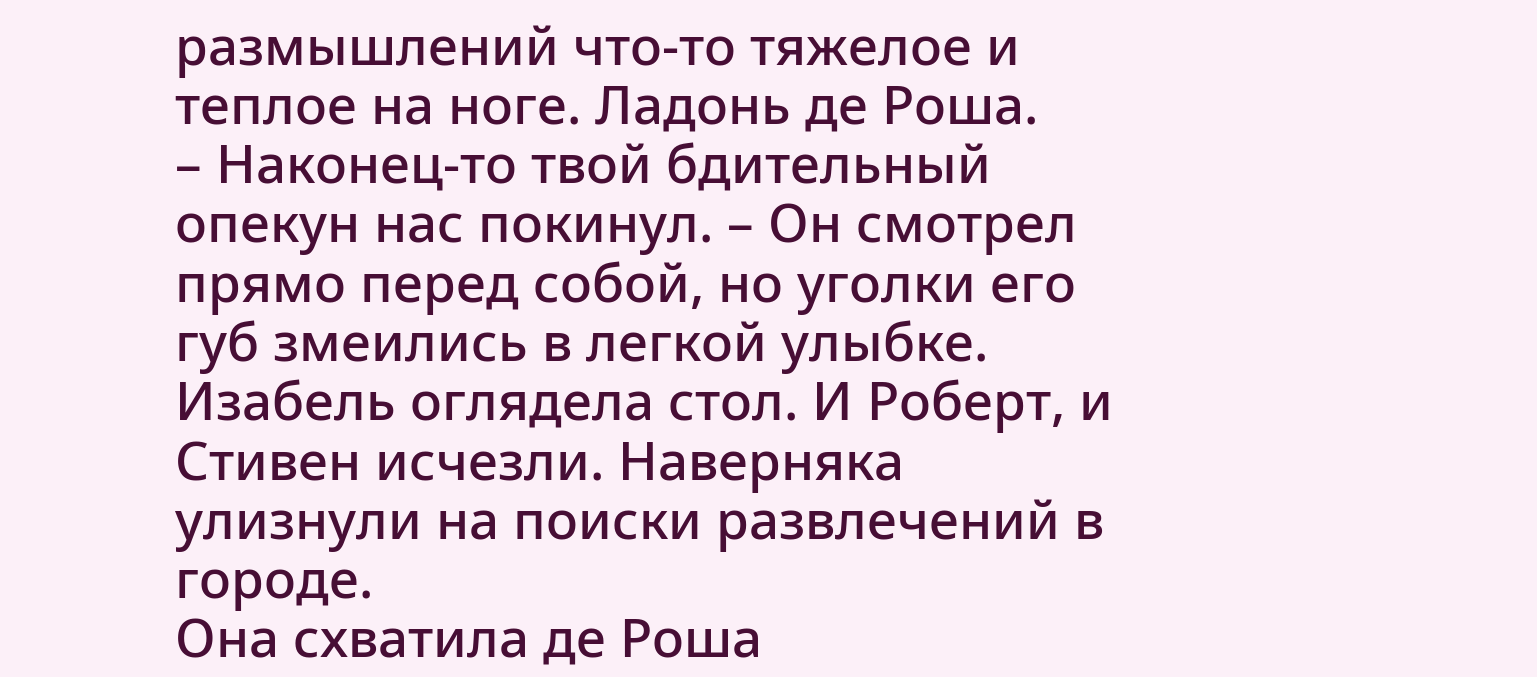размышлений что-то тяжелое и теплое на ноге. Ладонь де Роша.
– Наконец-то твой бдительный опекун нас покинул. – Он смотрел прямо перед собой, но уголки его губ змеились в легкой улыбке.
Изабель оглядела стол. И Роберт, и Стивен исчезли. Наверняка улизнули на поиски развлечений в городе.
Она схватила де Роша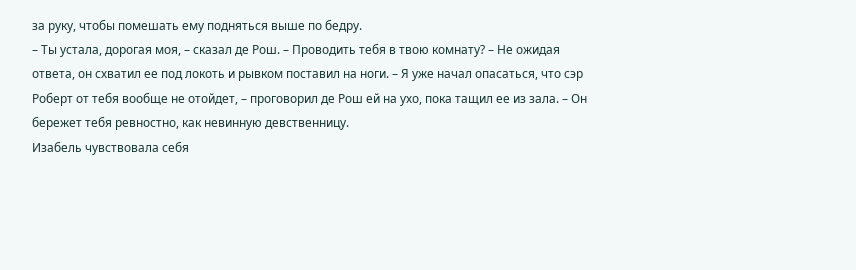за руку, чтобы помешать ему подняться выше по бедру.
– Ты устала, дорогая моя, – сказал де Рош. – Проводить тебя в твою комнату? – Не ожидая ответа, он схватил ее под локоть и рывком поставил на ноги. – Я уже начал опасаться, что сэр Роберт от тебя вообще не отойдет, – проговорил де Рош ей на ухо, пока тащил ее из зала. – Он бережет тебя ревностно, как невинную девственницу.
Изабель чувствовала себя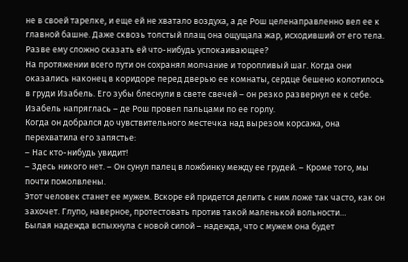не в своей тарелке, и еще ей не хватало воздуха, а де Рош целенаправленно вел ее к главной башне. Даже сквозь толстый плащ она ощущала жар, исходивший от его тела.
Разве ему сложно сказать ей что-нибудь успокаивающее?
На протяжении всего пути он сохранял молчание и торопливый шаг. Когда они оказались наконец в коридоре перед дверью ее комнаты, сердце бешено колотилось в груди Изабель. Его зубы блеснули в свете свечей – он резко развернул ее к себе. Изабель напряглась – де Рош провел пальцами по ее горлу.
Когда он добрался до чувствительного местечка над вырезом корсажа, она перехватила его запястье:
– Нас кто-нибудь увидит!
– Здесь никого нет. – Он сунул палец в ложбинку между ее грудей. – Кроме того, мы почти помолвлены.
Этот человек станет ее мужем. Вскоре ей придется делить с ним ложе так часто, как он захочет. Глупо, наверное, протестовать против такой маленькой вольности…
Былая надежда вспыхнула с новой силой – надежда, что с мужем она будет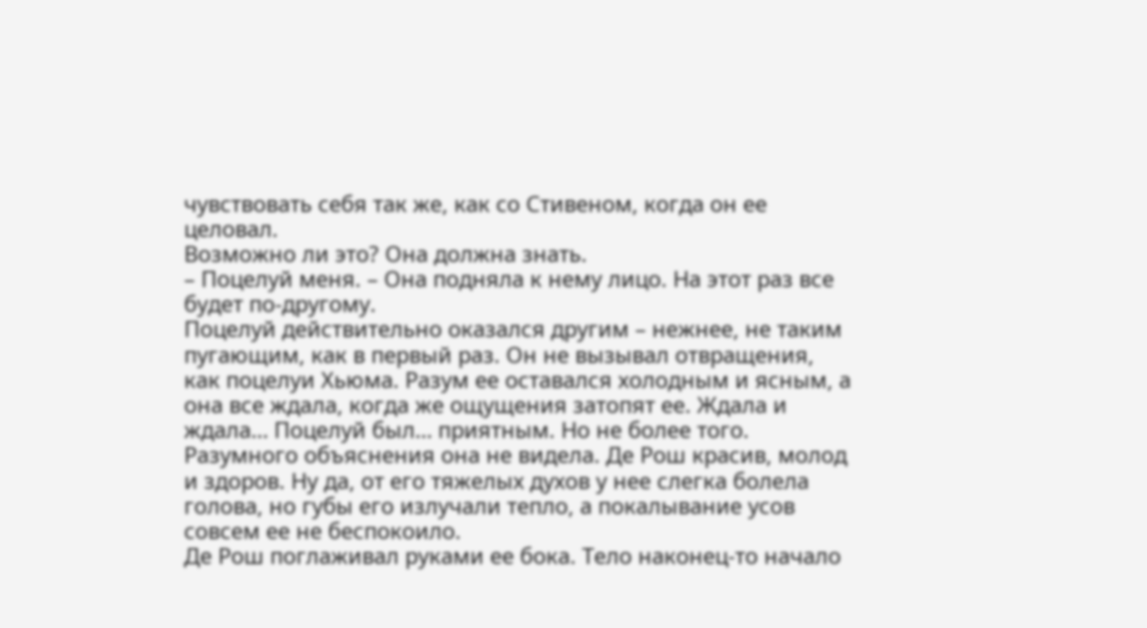чувствовать себя так же, как со Стивеном, когда он ее целовал.
Возможно ли это? Она должна знать.
– Поцелуй меня. – Она подняла к нему лицо. На этот раз все будет по-другому.
Поцелуй действительно оказался другим – нежнее, не таким пугающим, как в первый раз. Он не вызывал отвращения, как поцелуи Хьюма. Разум ее оставался холодным и ясным, а она все ждала, когда же ощущения затопят ее. Ждала и ждала… Поцелуй был… приятным. Но не более того.
Разумного объяснения она не видела. Де Рош красив, молод и здоров. Ну да, от его тяжелых духов у нее слегка болела голова, но губы его излучали тепло, а покалывание усов совсем ее не беспокоило.
Де Рош поглаживал руками ее бока. Тело наконец-то начало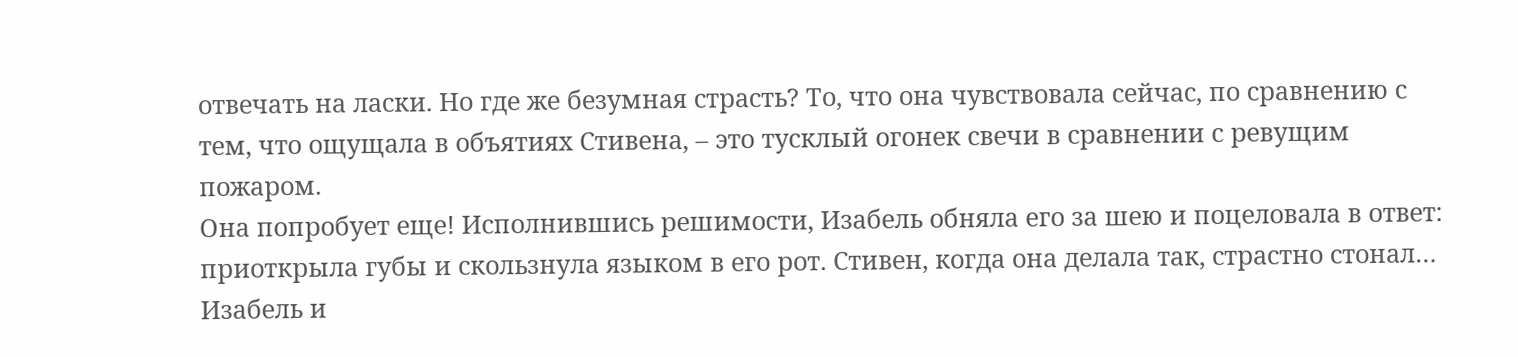отвечать на ласки. Но где же безумная страсть? То, что она чувствовала сейчас, по сравнению с тем, что ощущала в объятиях Стивена, – это тусклый огонек свечи в сравнении с ревущим пожаром.
Она попробует еще! Исполнившись решимости, Изабель обняла его за шею и поцеловала в ответ: приоткрыла губы и скользнула языком в его рот. Стивен, когда она делала так, страстно стонал…
Изабель и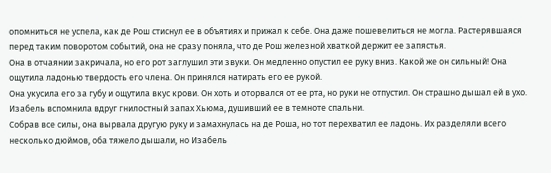опомниться не успела, как де Рош стиснул ее в объятиях и прижал к себе. Она даже пошевелиться не могла. Растерявшаяся перед таким поворотом событий, она не сразу поняла, что де Рош железной хваткой держит ее запястья.
Она в отчаянии закричала, но его рот заглушил эти звуки. Он медленно опустил ее руку вниз. Какой же он сильный! Она ощутила ладонью твердость его члена. Он принялся натирать его ее рукой.
Она укусила его за губу и ощутила вкус крови. Он хоть и оторвался от ее рта, но руки не отпустил. Он страшно дышал ей в ухо. Изабель вспомнила вдруг гнилостный запах Хьюма, душивший ее в темноте спальни.
Собрав все силы, она вырвала другую руку и замахнулась на де Роша, но тот перехватил ее ладонь. Их разделяли всего несколько дюймов, оба тяжело дышали, но Изабель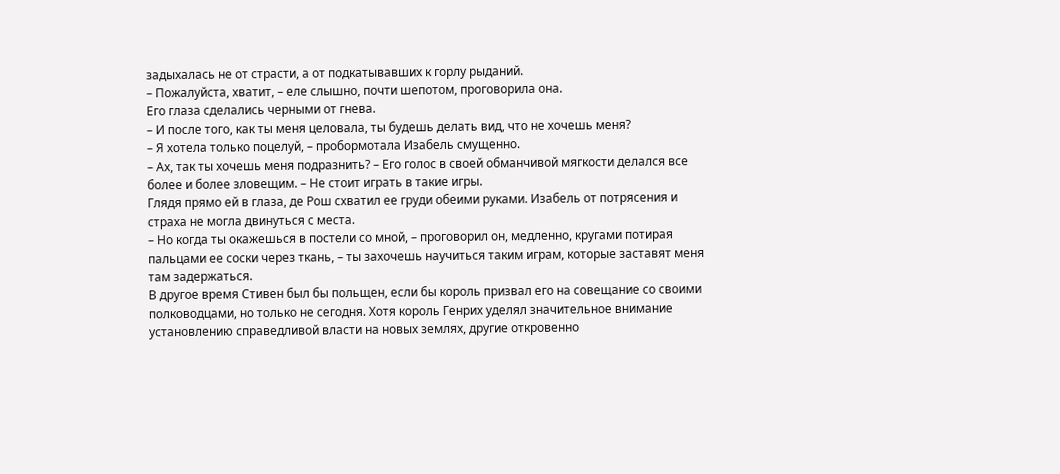задыхалась не от страсти, а от подкатывавших к горлу рыданий.
– Пожалуйста, хватит, – еле слышно, почти шепотом, проговорила она.
Его глаза сделались черными от гнева.
– И после того, как ты меня целовала, ты будешь делать вид, что не хочешь меня?
– Я хотела только поцелуй, – пробормотала Изабель смущенно.
– Ах, так ты хочешь меня подразнить? – Его голос в своей обманчивой мягкости делался все более и более зловещим. – Не стоит играть в такие игры.
Глядя прямо ей в глаза, де Рош схватил ее груди обеими руками. Изабель от потрясения и страха не могла двинуться с места.
– Но когда ты окажешься в постели со мной, – проговорил он, медленно, кругами потирая пальцами ее соски через ткань, – ты захочешь научиться таким играм, которые заставят меня там задержаться.
В другое время Стивен был бы польщен, если бы король призвал его на совещание со своими полководцами, но только не сегодня. Хотя король Генрих уделял значительное внимание установлению справедливой власти на новых землях, другие откровенно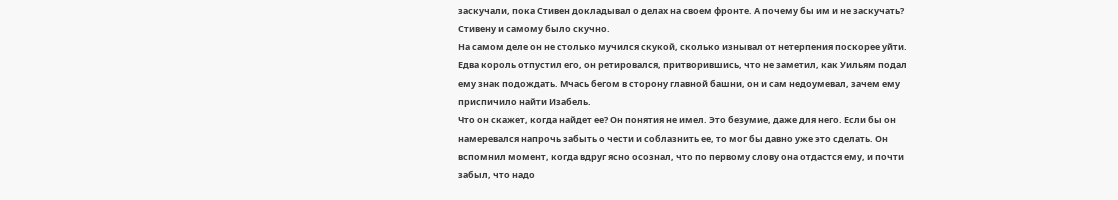заскучали, пока Стивен докладывал о делах на своем фронте. А почему бы им и не заскучать? Стивену и самому было скучно.
На самом деле он не столько мучился скукой, сколько изнывал от нетерпения поскорее уйти. Едва король отпустил его, он ретировался, притворившись, что не заметил, как Уильям подал ему знак подождать. Мчась бегом в сторону главной башни, он и сам недоумевал, зачем ему приспичило найти Изабель.
Что он скажет, когда найдет ее? Он понятия не имел. Это безумие, даже для него. Если бы он намеревался напрочь забыть о чести и соблазнить ее, то мог бы давно уже это сделать. Он вспомнил момент, когда вдруг ясно осознал, что по первому слову она отдастся ему, и почти забыл, что надо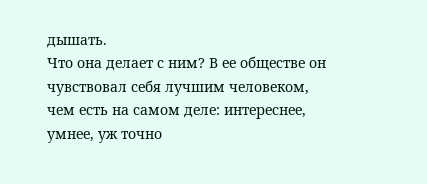дышать.
Что она делает с ним? В ее обществе он чувствовал себя лучшим человеком, чем есть на самом деле: интереснее, умнее, уж точно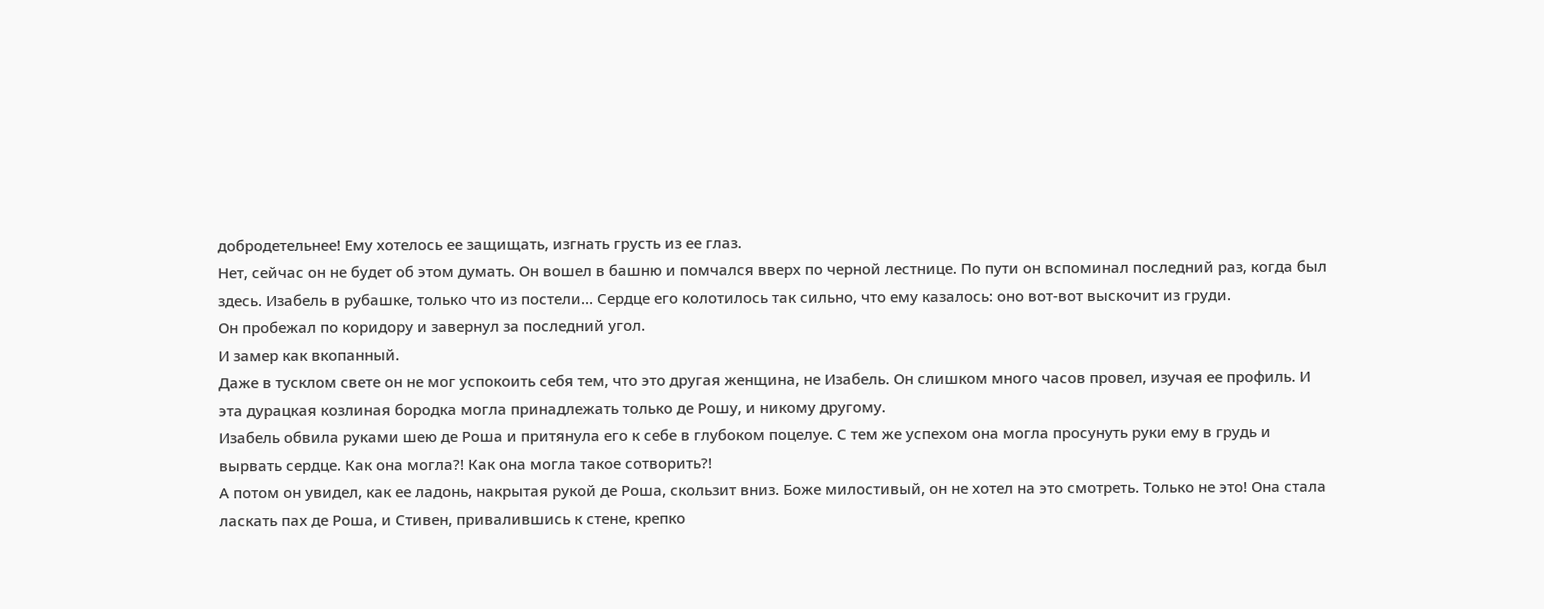добродетельнее! Ему хотелось ее защищать, изгнать грусть из ее глаз.
Нет, сейчас он не будет об этом думать. Он вошел в башню и помчался вверх по черной лестнице. По пути он вспоминал последний раз, когда был здесь. Изабель в рубашке, только что из постели… Сердце его колотилось так сильно, что ему казалось: оно вот-вот выскочит из груди.
Он пробежал по коридору и завернул за последний угол.
И замер как вкопанный.
Даже в тусклом свете он не мог успокоить себя тем, что это другая женщина, не Изабель. Он слишком много часов провел, изучая ее профиль. И эта дурацкая козлиная бородка могла принадлежать только де Рошу, и никому другому.
Изабель обвила руками шею де Роша и притянула его к себе в глубоком поцелуе. С тем же успехом она могла просунуть руки ему в грудь и вырвать сердце. Как она могла?! Как она могла такое сотворить?!
А потом он увидел, как ее ладонь, накрытая рукой де Роша, скользит вниз. Боже милостивый, он не хотел на это смотреть. Только не это! Она стала ласкать пах де Роша, и Стивен, привалившись к стене, крепко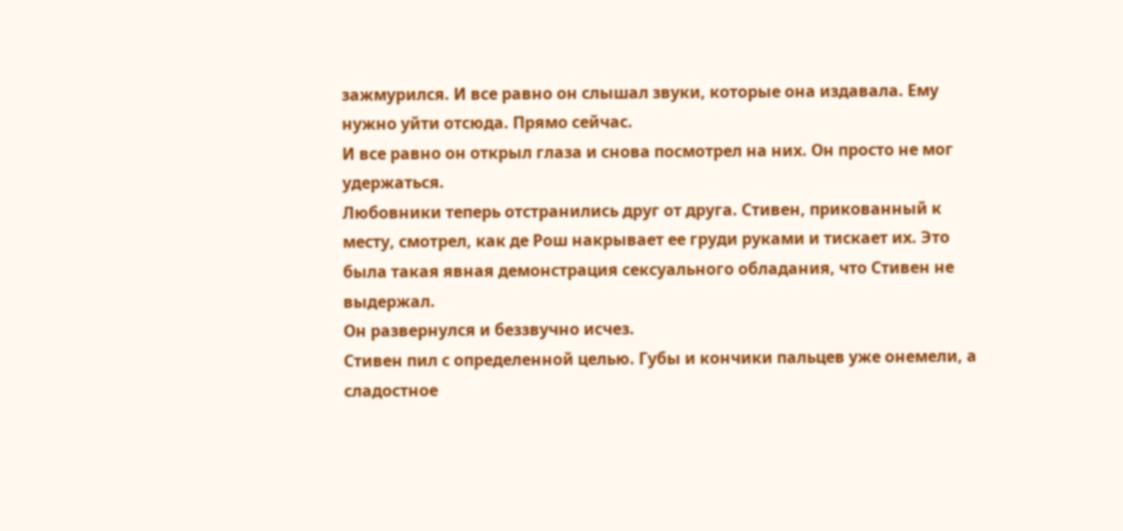зажмурился. И все равно он слышал звуки, которые она издавала. Ему нужно уйти отсюда. Прямо сейчас.
И все равно он открыл глаза и снова посмотрел на них. Он просто не мог удержаться.
Любовники теперь отстранились друг от друга. Стивен, прикованный к месту, смотрел, как де Рош накрывает ее груди руками и тискает их. Это была такая явная демонстрация сексуального обладания, что Стивен не выдержал.
Он развернулся и беззвучно исчез.
Стивен пил с определенной целью. Губы и кончики пальцев уже онемели, а сладостное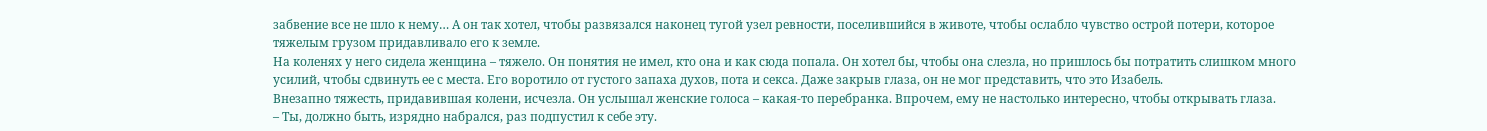забвение все не шло к нему… А он так хотел, чтобы развязался наконец тугой узел ревности, поселившийся в животе, чтобы ослабло чувство острой потери, которое тяжелым грузом придавливало его к земле.
На коленях у него сидела женщина – тяжело. Он понятия не имел, кто она и как сюда попала. Он хотел бы, чтобы она слезла, но пришлось бы потратить слишком много усилий, чтобы сдвинуть ее с места. Его воротило от густого запаха духов, пота и секса. Даже закрыв глаза, он не мог представить, что это Изабель.
Внезапно тяжесть, придавившая колени, исчезла. Он услышал женские голоса – какая-то перебранка. Впрочем, ему не настолько интересно, чтобы открывать глаза.
– Ты, должно быть, изрядно набрался, раз подпустил к себе эту.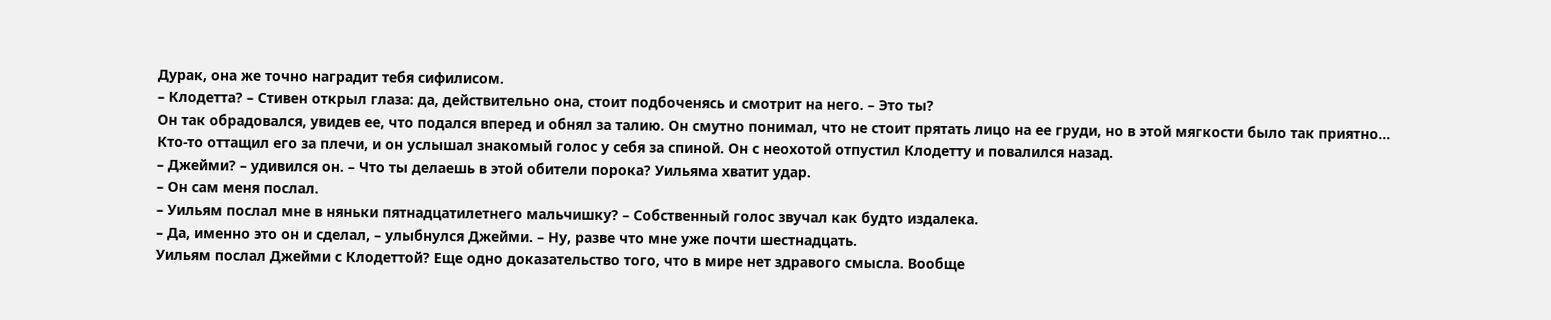Дурак, она же точно наградит тебя сифилисом.
– Клодетта? – Стивен открыл глаза: да, действительно она, стоит подбоченясь и смотрит на него. – Это ты?
Он так обрадовался, увидев ее, что подался вперед и обнял за талию. Он смутно понимал, что не стоит прятать лицо на ее груди, но в этой мягкости было так приятно…
Кто-то оттащил его за плечи, и он услышал знакомый голос у себя за спиной. Он с неохотой отпустил Клодетту и повалился назад.
– Джейми? – удивился он. – Что ты делаешь в этой обители порока? Уильяма хватит удар.
– Он сам меня послал.
– Уильям послал мне в няньки пятнадцатилетнего мальчишку? – Собственный голос звучал как будто издалека.
– Да, именно это он и сделал, – улыбнулся Джейми. – Ну, разве что мне уже почти шестнадцать.
Уильям послал Джейми с Клодеттой? Еще одно доказательство того, что в мире нет здравого смысла. Вообще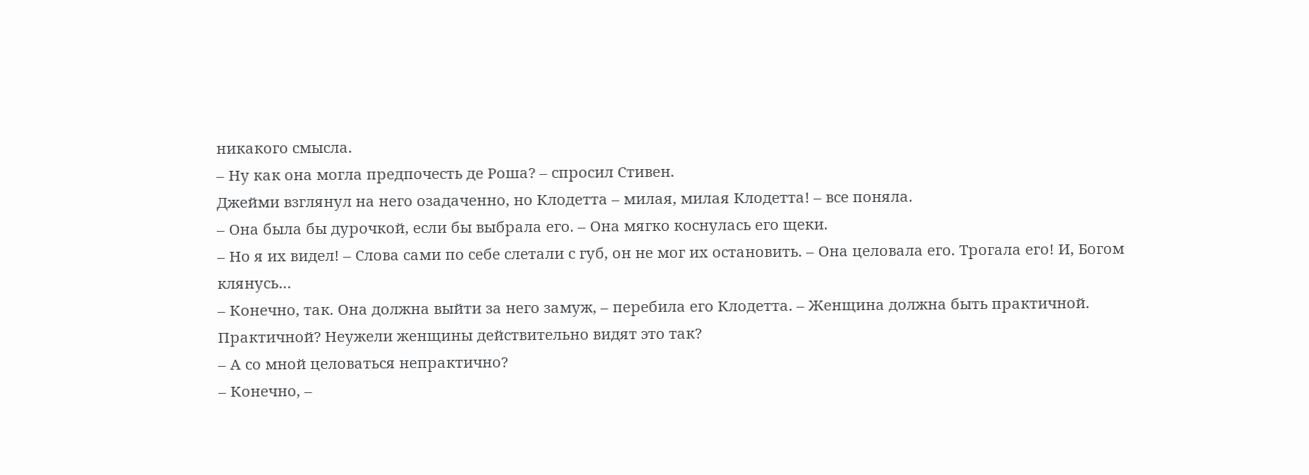никакого смысла.
– Ну как она могла предпочесть де Роша? – спросил Стивен.
Джейми взглянул на него озадаченно, но Клодетта – милая, милая Клодетта! – все поняла.
– Она была бы дурочкой, если бы выбрала его. – Она мягко коснулась его щеки.
– Но я их видел! – Слова сами по себе слетали с губ, он не мог их остановить. – Она целовала его. Трогала его! И, Богом клянусь…
– Конечно, так. Она должна выйти за него замуж, – перебила его Клодетта. – Женщина должна быть практичной.
Практичной? Неужели женщины действительно видят это так?
– А со мной целоваться непрактично?
– Конечно, –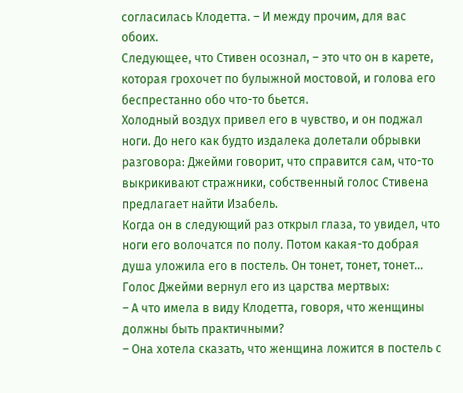согласилась Клодетта. – И между прочим, для вас обоих.
Следующее, что Стивен осознал, – это что он в карете, которая грохочет по булыжной мостовой, и голова его беспрестанно обо что-то бьется.
Холодный воздух привел его в чувство, и он поджал ноги. До него как будто издалека долетали обрывки разговора: Джейми говорит, что справится сам, что-то выкрикивают стражники, собственный голос Стивена предлагает найти Изабель.
Когда он в следующий раз открыл глаза, то увидел, что ноги его волочатся по полу. Потом какая-то добрая душа уложила его в постель. Он тонет, тонет, тонет…
Голос Джейми вернул его из царства мертвых:
– А что имела в виду Клодетта, говоря, что женщины должны быть практичными?
– Она хотела сказать, что женщина ложится в постель с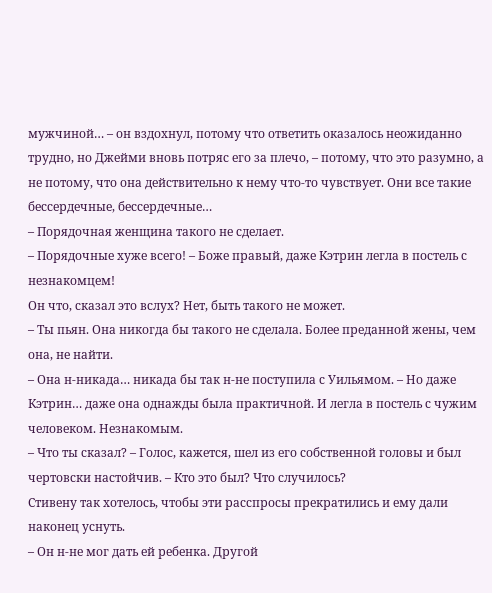мужчиной… – он вздохнул, потому что ответить оказалось неожиданно трудно, но Джейми вновь потряс его за плечо, – потому, что это разумно, а не потому, что она действительно к нему что-то чувствует. Они все такие бессердечные, бессердечные…
– Порядочная женщина такого не сделает.
– Порядочные хуже всего! – Боже правый, даже Кэтрин легла в постель с незнакомцем!
Он что, сказал это вслух? Нет, быть такого не может.
– Ты пьян. Она никогда бы такого не сделала. Более преданной жены, чем она, не найти.
– Она н-никада… никада бы так н-не поступила с Уильямом. – Но даже Кэтрин… даже она однажды была практичной. И легла в постель с чужим человеком. Незнакомым.
– Что ты сказал? – Голос, кажется, шел из его собственной головы и был чертовски настойчив. – Кто это был? Что случилось?
Стивену так хотелось, чтобы эти расспросы прекратились и ему дали наконец уснуть.
– Он н-не мог дать ей ребенка. Другой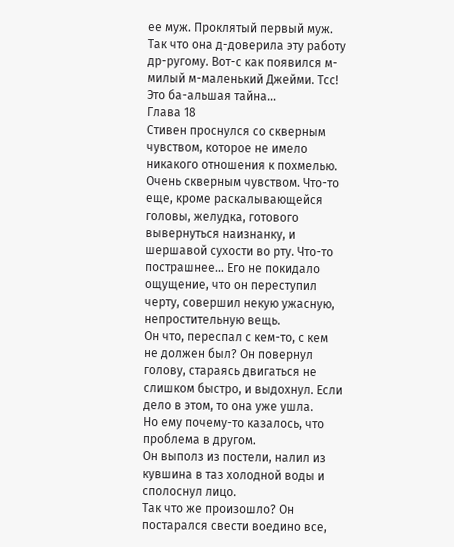ее муж. Проклятый первый муж. Так что она д-доверила эту работу др-ругому. Вот-с как появился м-милый м-маленький Джейми. Тсс! Это ба-альшая тайна…
Глава 18
Стивен проснулся со скверным чувством, которое не имело никакого отношения к похмелью. Очень скверным чувством. Что-то еще, кроме раскалывающейся головы, желудка, готового вывернуться наизнанку, и шершавой сухости во рту. Что-то пострашнее… Его не покидало ощущение, что он переступил черту, совершил некую ужасную, непростительную вещь.
Он что, переспал с кем-то, с кем не должен был? Он повернул голову, стараясь двигаться не слишком быстро, и выдохнул. Если дело в этом, то она уже ушла.
Но ему почему-то казалось, что проблема в другом.
Он выполз из постели, налил из кувшина в таз холодной воды и сполоснул лицо.
Так что же произошло? Он постарался свести воедино все,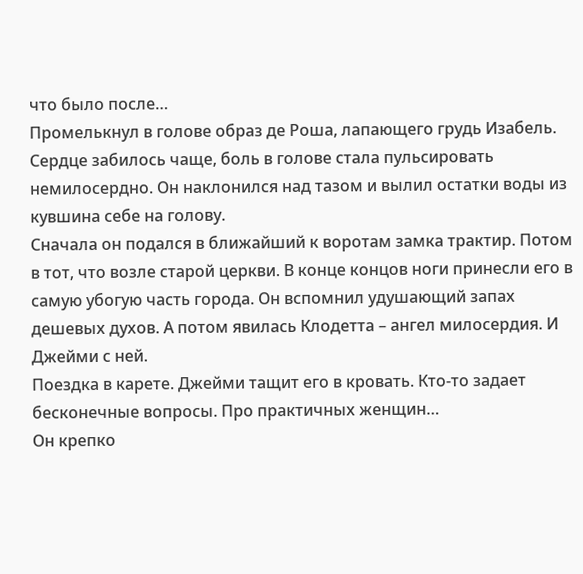что было после…
Промелькнул в голове образ де Роша, лапающего грудь Изабель. Сердце забилось чаще, боль в голове стала пульсировать немилосердно. Он наклонился над тазом и вылил остатки воды из кувшина себе на голову.
Сначала он подался в ближайший к воротам замка трактир. Потом в тот, что возле старой церкви. В конце концов ноги принесли его в самую убогую часть города. Он вспомнил удушающий запах дешевых духов. А потом явилась Клодетта – ангел милосердия. И Джейми с ней.
Поездка в карете. Джейми тащит его в кровать. Кто-то задает бесконечные вопросы. Про практичных женщин…
Он крепко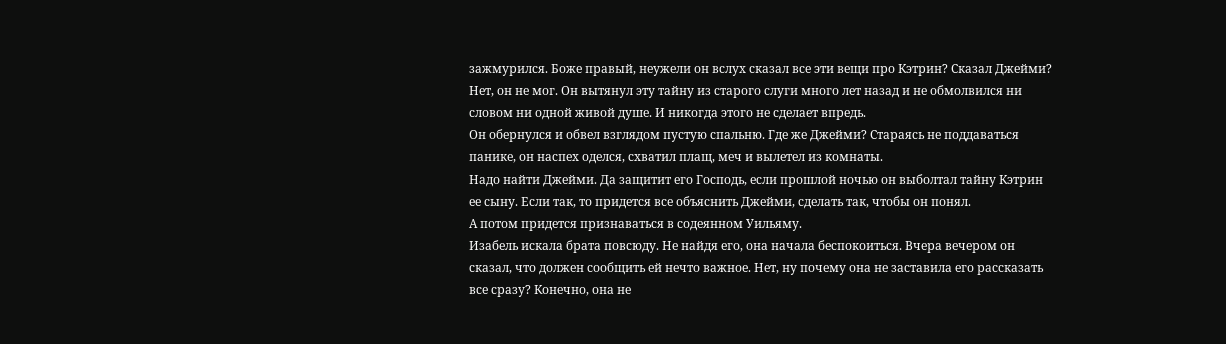зажмурился. Боже правый, неужели он вслух сказал все эти вещи про Кэтрин? Сказал Джейми? Нет, он не мог. Он вытянул эту тайну из старого слуги много лет назад и не обмолвился ни словом ни одной живой душе. И никогда этого не сделает впредь.
Он обернулся и обвел взглядом пустую спальню. Где же Джейми? Стараясь не поддаваться панике, он наспех оделся, схватил плащ, меч и вылетел из комнаты.
Надо найти Джейми. Да защитит его Господь, если прошлой ночью он выболтал тайну Кэтрин ее сыну. Если так, то придется все объяснить Джейми, сделать так, чтобы он понял.
А потом придется признаваться в содеянном Уильяму.
Изабель искала брата повсюду. Не найдя его, она начала беспокоиться. Вчера вечером он сказал, что должен сообщить ей нечто важное. Нет, ну почему она не заставила его рассказать все сразу? Конечно, она не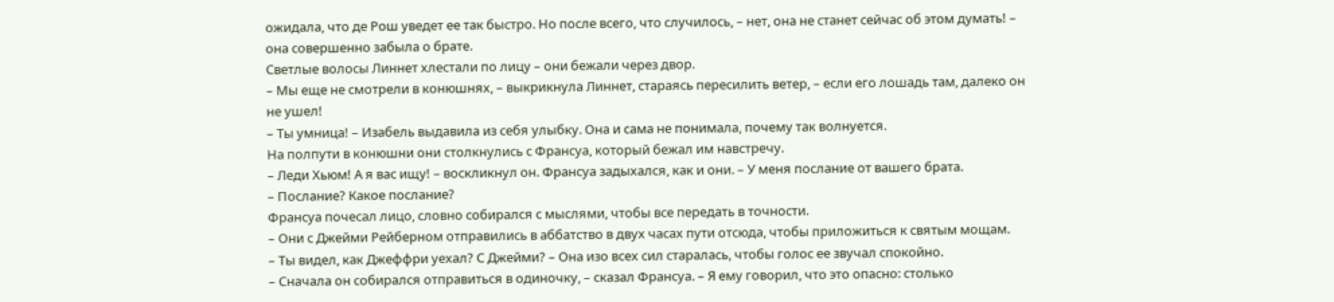ожидала, что де Рош уведет ее так быстро. Но после всего, что случилось, – нет, она не станет сейчас об этом думать! – она совершенно забыла о брате.
Светлые волосы Линнет хлестали по лицу – они бежали через двор.
– Мы еще не смотрели в конюшнях, – выкрикнула Линнет, стараясь пересилить ветер, – если его лошадь там, далеко он не ушел!
– Ты умница! – Изабель выдавила из себя улыбку. Она и сама не понимала, почему так волнуется.
На полпути в конюшни они столкнулись с Франсуа, который бежал им навстречу.
– Леди Хьюм! А я вас ищу! – воскликнул он. Франсуа задыхался, как и они. – У меня послание от вашего брата.
– Послание? Какое послание?
Франсуа почесал лицо, словно собирался с мыслями, чтобы все передать в точности.
– Они с Джейми Рейберном отправились в аббатство в двух часах пути отсюда, чтобы приложиться к святым мощам.
– Ты видел, как Джеффри уехал? С Джейми? – Она изо всех сил старалась, чтобы голос ее звучал спокойно.
– Сначала он собирался отправиться в одиночку, – сказал Франсуа. – Я ему говорил, что это опасно: столько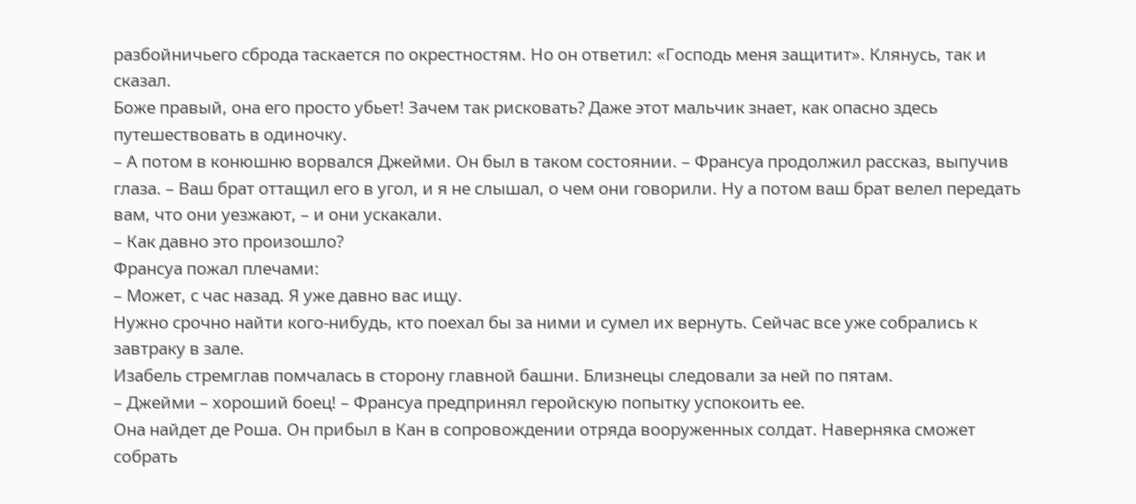разбойничьего сброда таскается по окрестностям. Но он ответил: «Господь меня защитит». Клянусь, так и сказал.
Боже правый, она его просто убьет! Зачем так рисковать? Даже этот мальчик знает, как опасно здесь путешествовать в одиночку.
– А потом в конюшню ворвался Джейми. Он был в таком состоянии. – Франсуа продолжил рассказ, выпучив глаза. – Ваш брат оттащил его в угол, и я не слышал, о чем они говорили. Ну а потом ваш брат велел передать вам, что они уезжают, – и они ускакали.
– Как давно это произошло?
Франсуа пожал плечами:
– Может, с час назад. Я уже давно вас ищу.
Нужно срочно найти кого-нибудь, кто поехал бы за ними и сумел их вернуть. Сейчас все уже собрались к завтраку в зале.
Изабель стремглав помчалась в сторону главной башни. Близнецы следовали за ней по пятам.
– Джейми – хороший боец! – Франсуа предпринял геройскую попытку успокоить ее.
Она найдет де Роша. Он прибыл в Кан в сопровождении отряда вооруженных солдат. Наверняка сможет собрать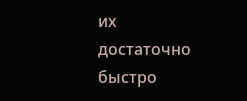их достаточно быстро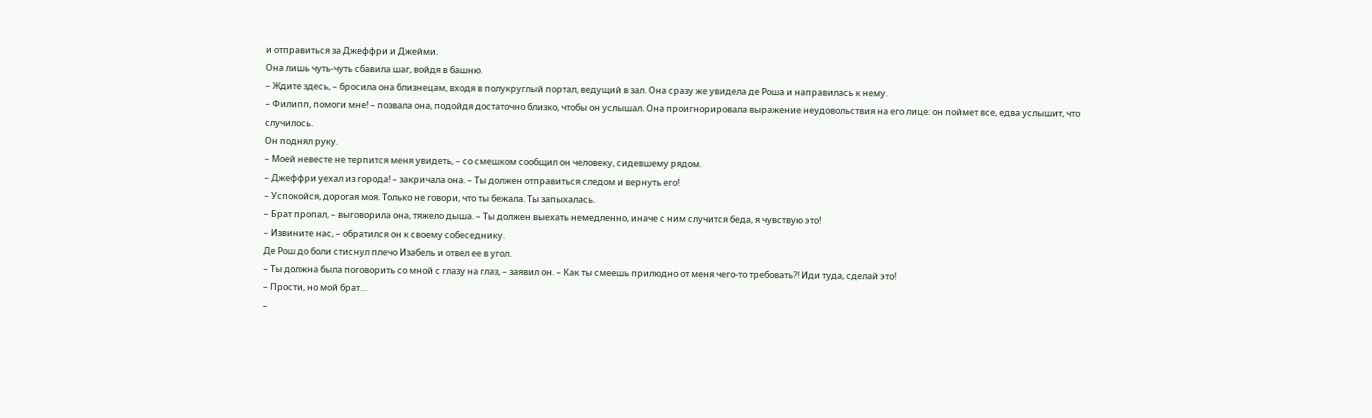и отправиться за Джеффри и Джейми.
Она лишь чуть-чуть сбавила шаг, войдя в башню.
– Ждите здесь, – бросила она близнецам, входя в полукруглый портал, ведущий в зал. Она сразу же увидела де Роша и направилась к нему.
– Филипп, помоги мне! – позвала она, подойдя достаточно близко, чтобы он услышал. Она проигнорировала выражение неудовольствия на его лице: он поймет все, едва услышит, что случилось.
Он поднял руку.
– Моей невесте не терпится меня увидеть, – со смешком сообщил он человеку, сидевшему рядом.
– Джеффри уехал из города! – закричала она. – Ты должен отправиться следом и вернуть его!
– Успокойся, дорогая моя. Только не говори, что ты бежала. Ты запыхалась.
– Брат пропал, – выговорила она, тяжело дыша. – Ты должен выехать немедленно, иначе с ним случится беда, я чувствую это!
– Извините нас, – обратился он к своему собеседнику.
Де Рош до боли стиснул плечо Изабель и отвел ее в угол.
– Ты должна была поговорить со мной с глазу на глаз, – заявил он. – Как ты смеешь прилюдно от меня чего-то требовать?! Иди туда, сделай это!
– Прости, но мой брат…
–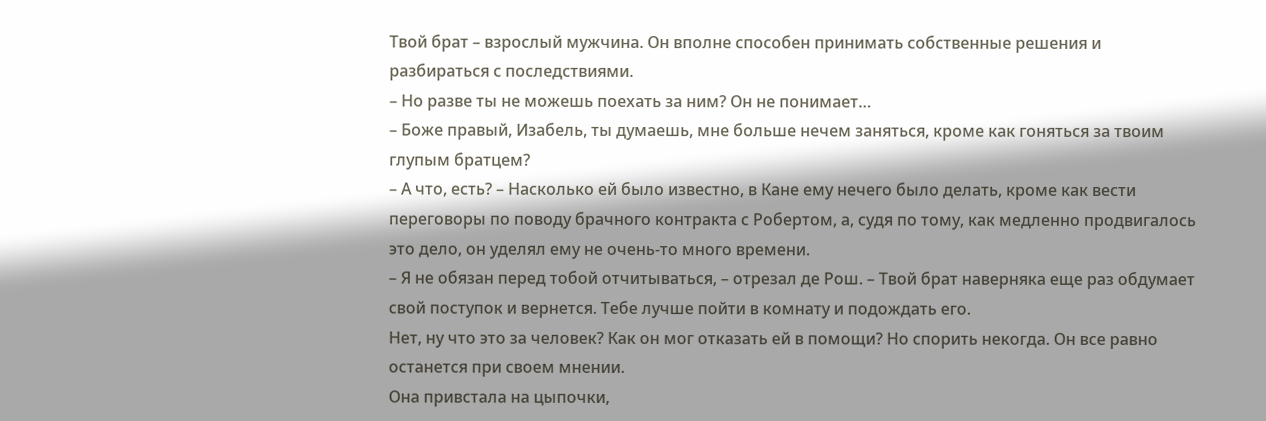Твой брат – взрослый мужчина. Он вполне способен принимать собственные решения и разбираться с последствиями.
– Но разве ты не можешь поехать за ним? Он не понимает…
– Боже правый, Изабель, ты думаешь, мне больше нечем заняться, кроме как гоняться за твоим глупым братцем?
– А что, есть? – Насколько ей было известно, в Кане ему нечего было делать, кроме как вести переговоры по поводу брачного контракта с Робертом, а, судя по тому, как медленно продвигалось это дело, он уделял ему не очень-то много времени.
– Я не обязан перед тобой отчитываться, – отрезал де Рош. – Твой брат наверняка еще раз обдумает свой поступок и вернется. Тебе лучше пойти в комнату и подождать его.
Нет, ну что это за человек? Как он мог отказать ей в помощи? Но спорить некогда. Он все равно останется при своем мнении.
Она привстала на цыпочки,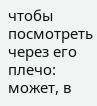чтобы посмотреть через его плечо: может, в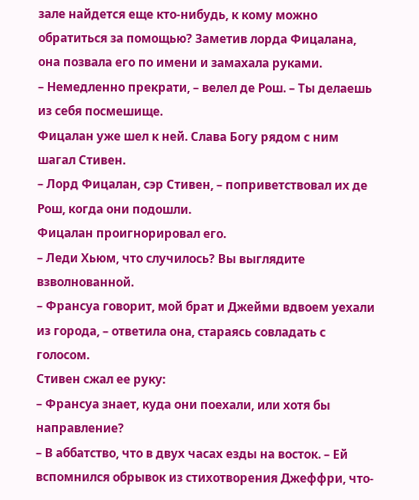зале найдется еще кто-нибудь, к кому можно обратиться за помощью? Заметив лорда Фицалана, она позвала его по имени и замахала руками.
– Немедленно прекрати, – велел де Рош. – Ты делаешь из себя посмешище.
Фицалан уже шел к ней. Слава Богу рядом с ним шагал Стивен.
– Лорд Фицалан, сэр Стивен, – поприветствовал их де Рош, когда они подошли.
Фицалан проигнорировал его.
– Леди Хьюм, что случилось? Вы выглядите взволнованной.
– Франсуа говорит, мой брат и Джейми вдвоем уехали из города, – ответила она, стараясь совладать с голосом.
Стивен сжал ее руку:
– Франсуа знает, куда они поехали, или хотя бы направление?
– В аббатство, что в двух часах езды на восток. – Ей вспомнился обрывок из стихотворения Джеффри, что-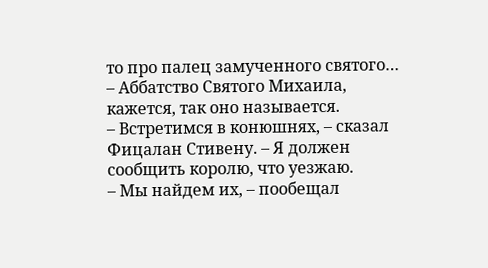то про палец замученного святого… – Аббатство Святого Михаила, кажется, так оно называется.
– Встретимся в конюшнях, – сказал Фицалан Стивену. – Я должен сообщить королю, что уезжаю.
– Мы найдем их, – пообещал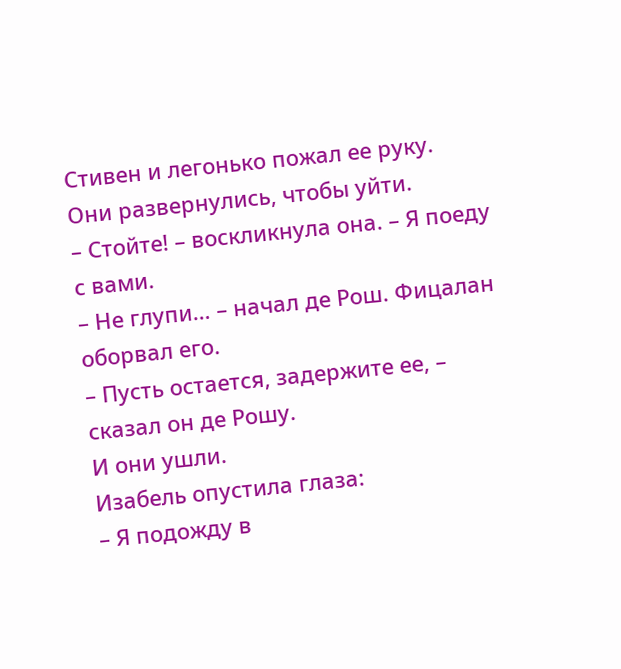Стивен и легонько пожал ее руку.
Они развернулись, чтобы уйти.
– Стойте! – воскликнула она. – Я поеду с вами.
– Не глупи… – начал де Рош. Фицалан оборвал его.
– Пусть остается, задержите ее, – сказал он де Рошу.
И они ушли.
Изабель опустила глаза:
– Я подожду в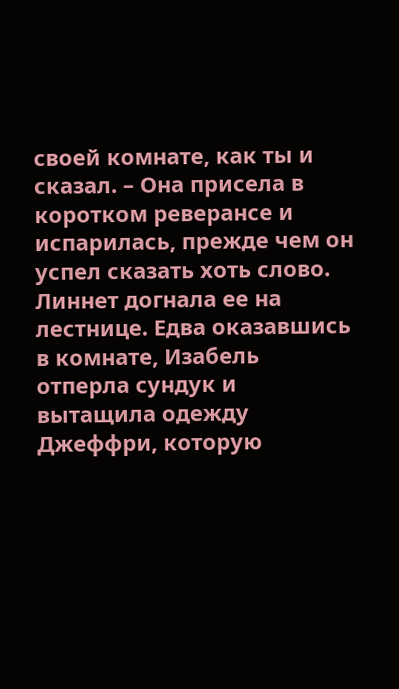своей комнате, как ты и сказал. – Она присела в коротком реверансе и испарилась, прежде чем он успел сказать хоть слово.
Линнет догнала ее на лестнице. Едва оказавшись в комнате, Изабель отперла сундук и вытащила одежду Джеффри, которую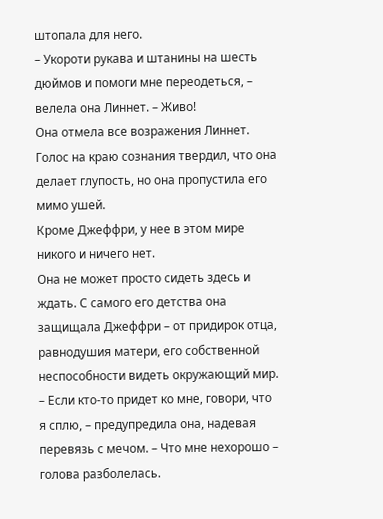штопала для него.
– Укороти рукава и штанины на шесть дюймов и помоги мне переодеться, – велела она Линнет. – Живо!
Она отмела все возражения Линнет. Голос на краю сознания твердил, что она делает глупость, но она пропустила его мимо ушей.
Кроме Джеффри, у нее в этом мире никого и ничего нет.
Она не может просто сидеть здесь и ждать. С самого его детства она защищала Джеффри – от придирок отца, равнодушия матери, его собственной неспособности видеть окружающий мир.
– Если кто-то придет ко мне, говори, что я сплю, – предупредила она, надевая перевязь с мечом. – Что мне нехорошо – голова разболелась.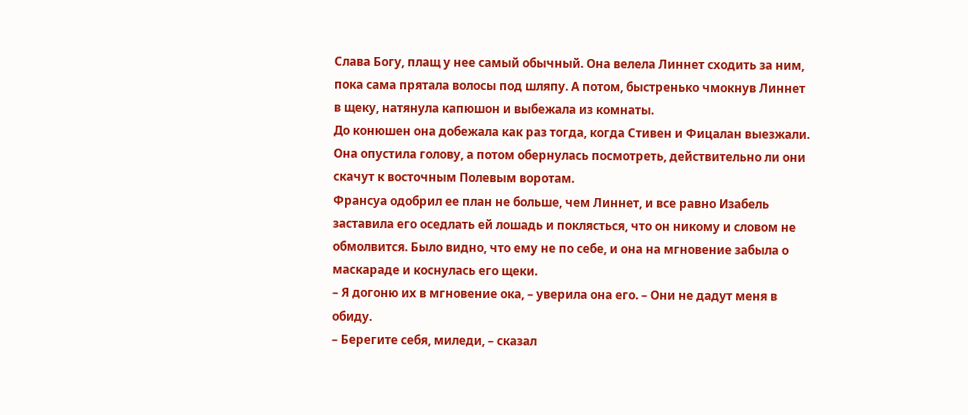Слава Богу, плащ у нее самый обычный. Она велела Линнет сходить за ним, пока сама прятала волосы под шляпу. А потом, быстренько чмокнув Линнет в щеку, натянула капюшон и выбежала из комнаты.
До конюшен она добежала как раз тогда, когда Стивен и Фицалан выезжали. Она опустила голову, а потом обернулась посмотреть, действительно ли они скачут к восточным Полевым воротам.
Франсуа одобрил ее план не больше, чем Линнет, и все равно Изабель заставила его оседлать ей лошадь и поклясться, что он никому и словом не обмолвится. Было видно, что ему не по себе, и она на мгновение забыла о маскараде и коснулась его щеки.
– Я догоню их в мгновение ока, – уверила она его. – Они не дадут меня в обиду.
– Берегите себя, миледи, – сказал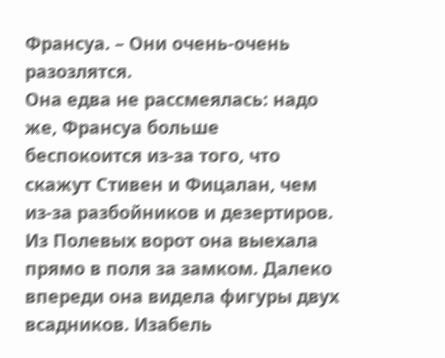Франсуа. – Они очень-очень разозлятся.
Она едва не рассмеялась: надо же, Франсуа больше беспокоится из-за того, что скажут Стивен и Фицалан, чем из-за разбойников и дезертиров.
Из Полевых ворот она выехала прямо в поля за замком. Далеко впереди она видела фигуры двух всадников. Изабель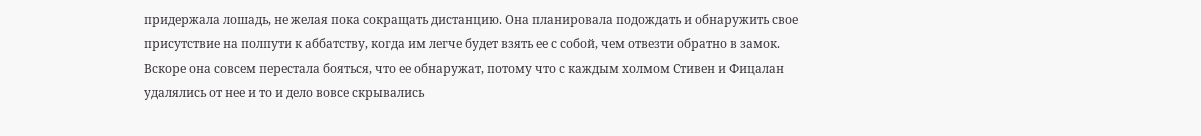придержала лошадь, не желая пока сокращать дистанцию. Она планировала подождать и обнаружить свое присутствие на полпути к аббатству, когда им легче будет взять ее с собой, чем отвезти обратно в замок.
Вскоре она совсем перестала бояться, что ее обнаружат, потому что с каждым холмом Стивен и Фицалан удалялись от нее и то и дело вовсе скрывались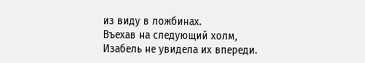из виду в ложбинах.
Въехав на следующий холм, Изабель не увидела их впереди.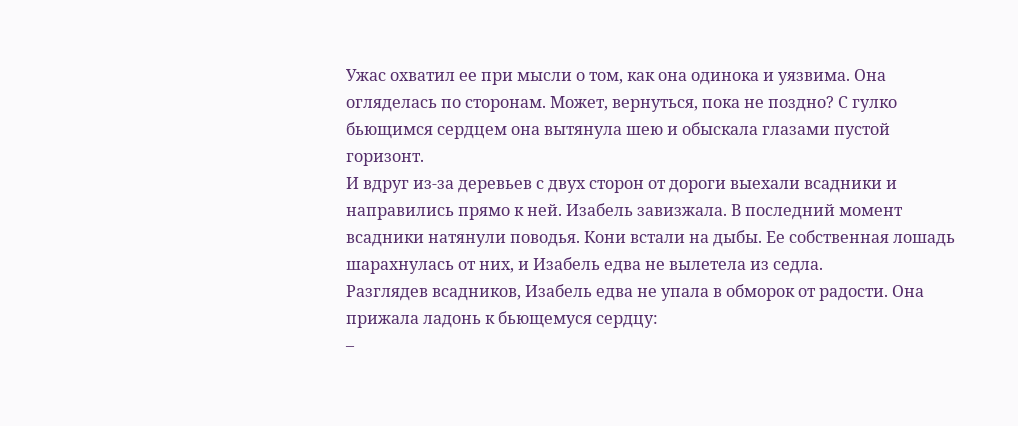Ужас охватил ее при мысли о том, как она одинока и уязвима. Она огляделась по сторонам. Может, вернуться, пока не поздно? С гулко бьющимся сердцем она вытянула шею и обыскала глазами пустой горизонт.
И вдруг из-за деревьев с двух сторон от дороги выехали всадники и направились прямо к ней. Изабель завизжала. В последний момент всадники натянули поводья. Кони встали на дыбы. Ее собственная лошадь шарахнулась от них, и Изабель едва не вылетела из седла.
Разглядев всадников, Изабель едва не упала в обморок от радости. Она прижала ладонь к бьющемуся сердцу:
–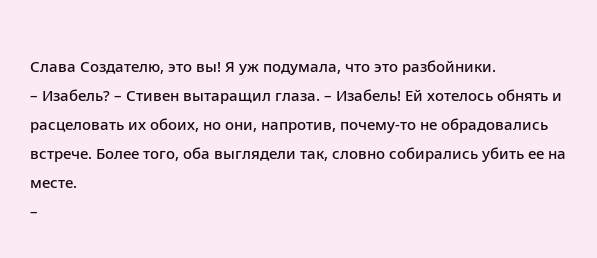Слава Создателю, это вы! Я уж подумала, что это разбойники.
– Изабель? – Стивен вытаращил глаза. – Изабель! Ей хотелось обнять и расцеловать их обоих, но они, напротив, почему-то не обрадовались встрече. Более того, оба выглядели так, словно собирались убить ее на месте.
–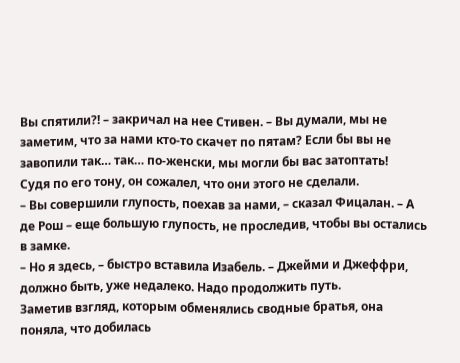Вы спятили?! – закричал на нее Стивен. – Вы думали, мы не заметим, что за нами кто-то скачет по пятам? Если бы вы не завопили так… так… по-женски, мы могли бы вас затоптать!
Судя по его тону, он сожалел, что они этого не сделали.
– Вы совершили глупость, поехав за нами, – сказал Фицалан. – А де Рош – еще большую глупость, не проследив, чтобы вы остались в замке.
– Но я здесь, – быстро вставила Изабель. – Джейми и Джеффри, должно быть, уже недалеко. Надо продолжить путь.
Заметив взгляд, которым обменялись сводные братья, она поняла, что добилась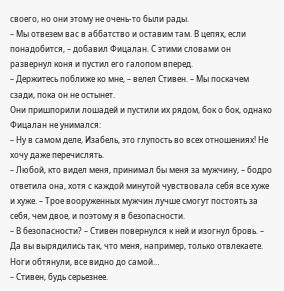своего, но они этому не очень-то были рады.
– Мы отвезем вас в аббатство и оставим там. В цепях, если понадобится, – добавил Фицалан. С этими словами он развернул коня и пустил его галопом вперед.
– Держитесь поближе ко мне, – велел Стивен. – Мы поскачем сзади, пока он не остынет.
Они пришпорили лошадей и пустили их рядом, бок о бок, однако Фицалан не унимался:
– Ну в самом деле, Изабель, это глупость во всех отношениях! Не хочу даже перечислять.
– Любой, кто видел меня, принимал бы меня за мужчину, – бодро ответила она, хотя с каждой минутой чувствовала себя все хуже и хуже. – Трое вооруженных мужчин лучше смогут постоять за себя, чем двое, и поэтому я в безопасности.
– В безопасности? – Стивен повернулся к ней и изогнул бровь. – Да вы вырядились так, что меня, например, только отвлекаете. Ноги обтянули, все видно до самой…
– Стивен, будь серьезнее.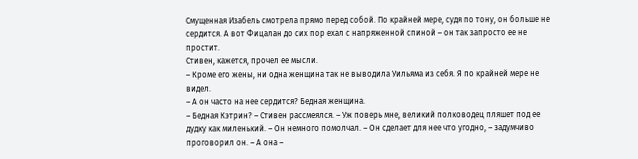Смущенная Изабель смотрела прямо перед собой. По крайней мере, судя по тону, он больше не сердится. А вот Фицалан до сих пор ехал с напряженной спиной – он так запросто ее не простит.
Стивен, кажется, прочел ее мысли.
– Кроме его жены, ни одна женщина так не выводила Уильяма из себя. Я по крайней мере не видел.
– А он часто на нее сердится? Бедная женщина.
– Бедная Кэтрин? – Стивен рассмеялся. – Уж поверь мне, великий полководец пляшет под ее дудку как миленький. – Он немного помолчал. – Он сделает для нее что угодно, – задумчиво проговорил он. – А она –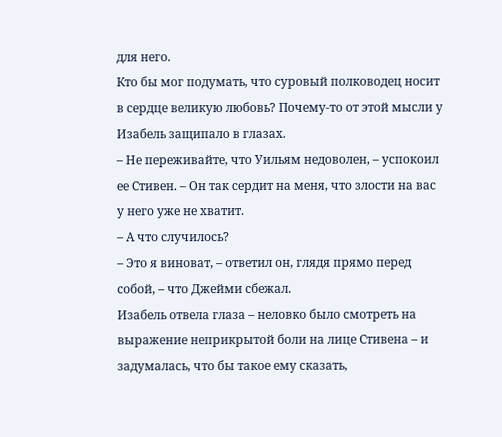для него.
Кто бы мог подумать, что суровый полководец носит в сердце великую любовь? Почему-то от этой мысли у Изабель защипало в глазах.
– Не переживайте, что Уильям недоволен, – успокоил ее Стивен. – Он так сердит на меня, что злости на вас у него уже не хватит.
– А что случилось?
– Это я виноват, – ответил он, глядя прямо перед собой, – что Джейми сбежал.
Изабель отвела глаза – неловко было смотреть на выражение неприкрытой боли на лице Стивена – и задумалась, что бы такое ему сказать,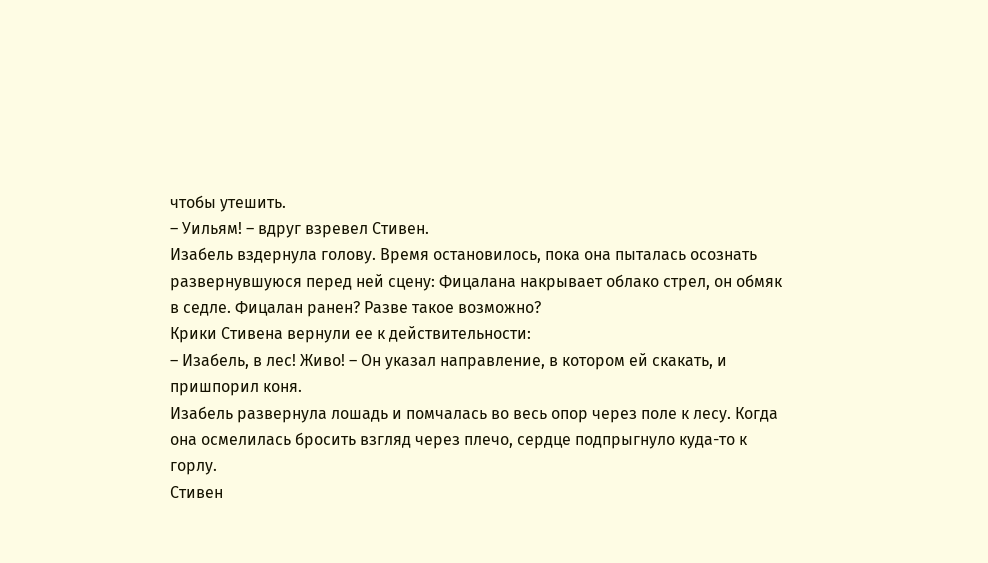чтобы утешить.
– Уильям! – вдруг взревел Стивен.
Изабель вздернула голову. Время остановилось, пока она пыталась осознать развернувшуюся перед ней сцену: Фицалана накрывает облако стрел, он обмяк в седле. Фицалан ранен? Разве такое возможно?
Крики Стивена вернули ее к действительности:
– Изабель, в лес! Живо! – Он указал направление, в котором ей скакать, и пришпорил коня.
Изабель развернула лошадь и помчалась во весь опор через поле к лесу. Когда она осмелилась бросить взгляд через плечо, сердце подпрыгнуло куда-то к горлу.
Стивен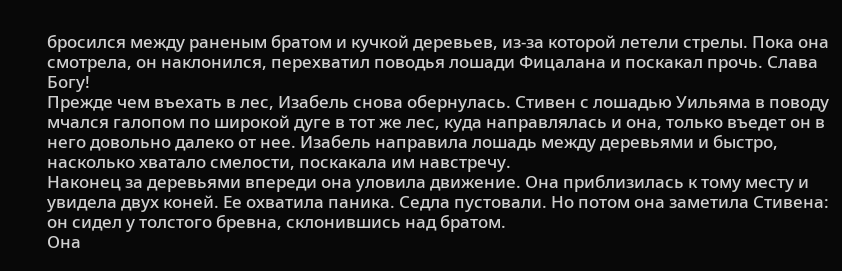бросился между раненым братом и кучкой деревьев, из-за которой летели стрелы. Пока она смотрела, он наклонился, перехватил поводья лошади Фицалана и поскакал прочь. Слава Богу!
Прежде чем въехать в лес, Изабель снова обернулась. Стивен с лошадью Уильяма в поводу мчался галопом по широкой дуге в тот же лес, куда направлялась и она, только въедет он в него довольно далеко от нее. Изабель направила лошадь между деревьями и быстро, насколько хватало смелости, поскакала им навстречу.
Наконец за деревьями впереди она уловила движение. Она приблизилась к тому месту и увидела двух коней. Ее охватила паника. Седла пустовали. Но потом она заметила Стивена: он сидел у толстого бревна, склонившись над братом.
Она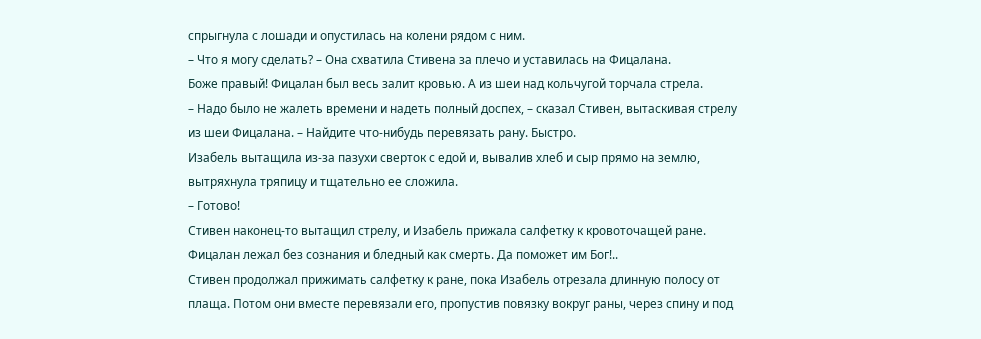спрыгнула с лошади и опустилась на колени рядом с ним.
– Что я могу сделать? – Она схватила Стивена за плечо и уставилась на Фицалана.
Боже правый! Фицалан был весь залит кровью. А из шеи над кольчугой торчала стрела.
– Надо было не жалеть времени и надеть полный доспех, – сказал Стивен, вытаскивая стрелу из шеи Фицалана. – Найдите что-нибудь перевязать рану. Быстро.
Изабель вытащила из-за пазухи сверток с едой и, вывалив хлеб и сыр прямо на землю, вытряхнула тряпицу и тщательно ее сложила.
– Готово!
Стивен наконец-то вытащил стрелу, и Изабель прижала салфетку к кровоточащей ране.
Фицалан лежал без сознания и бледный как смерть. Да поможет им Бог!..
Стивен продолжал прижимать салфетку к ране, пока Изабель отрезала длинную полосу от плаща. Потом они вместе перевязали его, пропустив повязку вокруг раны, через спину и под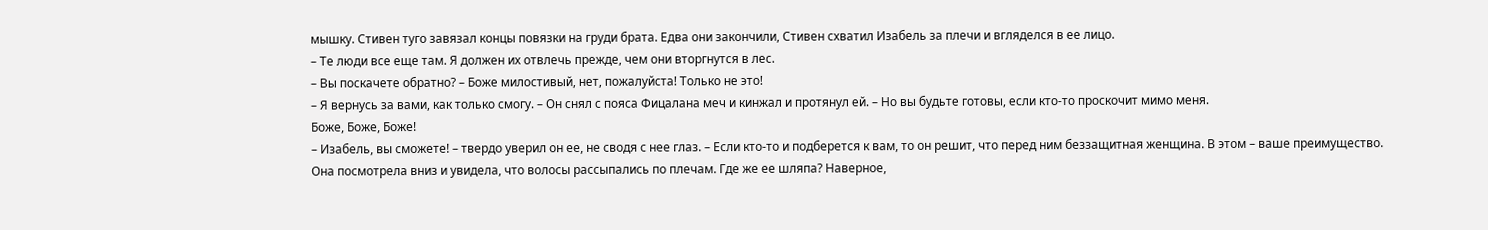мышку. Стивен туго завязал концы повязки на груди брата. Едва они закончили, Стивен схватил Изабель за плечи и вгляделся в ее лицо.
– Те люди все еще там. Я должен их отвлечь прежде, чем они вторгнутся в лес.
– Вы поскачете обратно? – Боже милостивый, нет, пожалуйста! Только не это!
– Я вернусь за вами, как только смогу. – Он снял с пояса Фицалана меч и кинжал и протянул ей. – Но вы будьте готовы, если кто-то проскочит мимо меня.
Боже, Боже, Боже!
– Изабель, вы сможете! – твердо уверил он ее, не сводя с нее глаз. – Если кто-то и подберется к вам, то он решит, что перед ним беззащитная женщина. В этом – ваше преимущество.
Она посмотрела вниз и увидела, что волосы рассыпались по плечам. Где же ее шляпа? Наверное,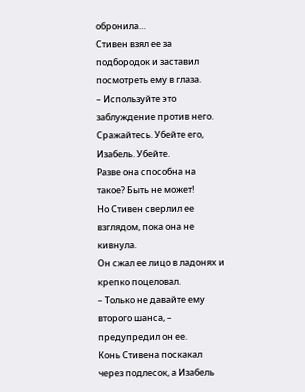обронила…
Стивен взял ее за подбородок и заставил посмотреть ему в глаза.
– Используйте это заблуждение против него. Сражайтесь. Убейте его, Изабель. Убейте.
Разве она способна на такое? Быть не может!
Но Стивен сверлил ее взглядом, пока она не кивнула.
Он сжал ее лицо в ладонях и крепко поцеловал.
– Только не давайте ему второго шанса, – предупредил он ее.
Конь Стивена поскакал через подлесок, а Изабель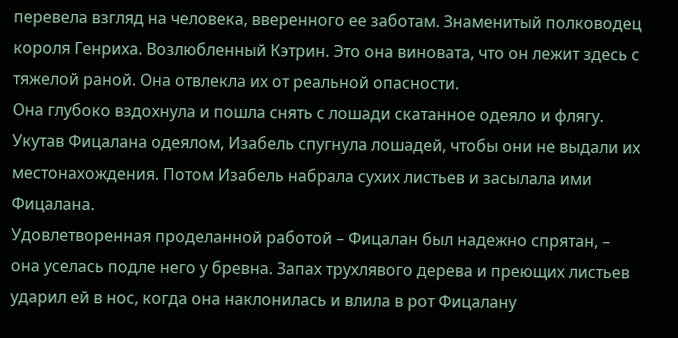перевела взгляд на человека, вверенного ее заботам. Знаменитый полководец короля Генриха. Возлюбленный Кэтрин. Это она виновата, что он лежит здесь с тяжелой раной. Она отвлекла их от реальной опасности.
Она глубоко вздохнула и пошла снять с лошади скатанное одеяло и флягу. Укутав Фицалана одеялом, Изабель спугнула лошадей, чтобы они не выдали их местонахождения. Потом Изабель набрала сухих листьев и засылала ими Фицалана.
Удовлетворенная проделанной работой – Фицалан был надежно спрятан, – она уселась подле него у бревна. Запах трухлявого дерева и преющих листьев ударил ей в нос, когда она наклонилась и влила в рот Фицалану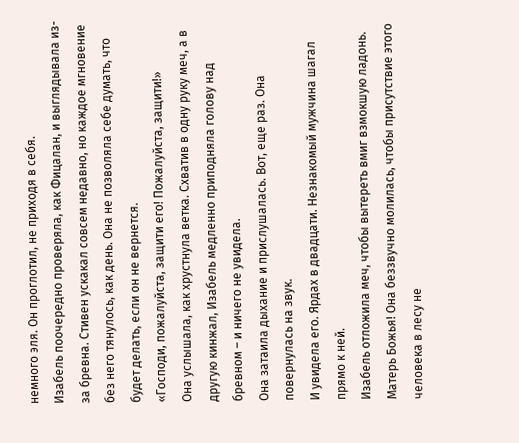немного эля. Он проглотил, не приходя в себя.
Изабель поочередно проверяла, как Фицалан, и выглядывала из-за бревна. Стивен ускакал совсем недавно, но каждое мгновение без него тянулось, как день. Она не позволяла себе думать, что будет делать, если он не вернется.
«Господи, пожалуйста, защити его! Пожалуйста, защити!»
Она услышала, как хрустнула ветка. Схватив в одну руку меч, а в другую кинжал, Изабель медленно приподняла голову над бревном – и ничего не увидела.
Она затаила дыхание и прислушалась. Вот, еще раз. Она повернулась на звук.
И увидела его. Ярдах в двадцати. Незнакомый мужчина шагал прямо к ней.
Изабель отложила меч, чтобы вытереть вмиг взмокшую ладонь.
Матерь Божья! Она беззвучно молилась, чтобы присутствие этого человека в лесу не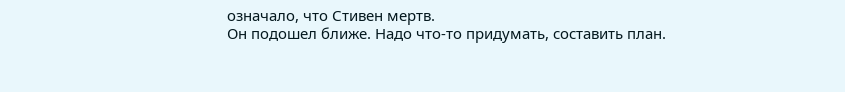означало, что Стивен мертв.
Он подошел ближе. Надо что-то придумать, составить план.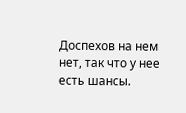Доспехов на нем нет, так что у нее есть шансы.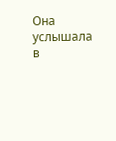Она услышала в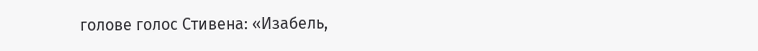голове голос Стивена: «Изабель,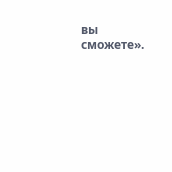вы сможете».